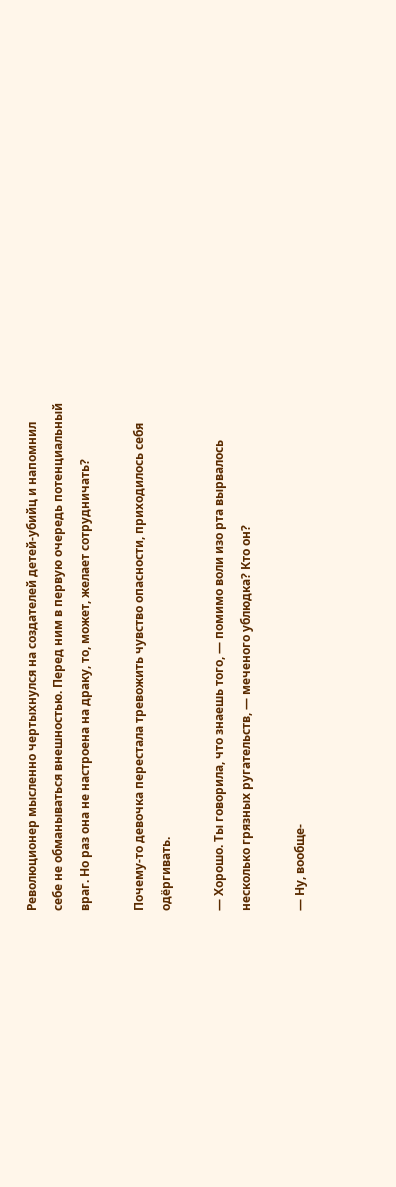Революционер мысленно чертыхнулся на создателей детей-убийц и напомнил себе не обманываться внешностью. Перед ним в первую очередь потенциальный враг. Но раз она не настроена на драку, то, может, желает сотрудничать?

Почему-то девочка перестала тревожить чувство опасности, приходилось себя одёргивать.

— Хорошо. Ты говорила, что знаешь того, — помимо воли изо рта вырвалось несколько грязных ругательств, — меченого ублюдка? Кто он?

— Ну, вообще-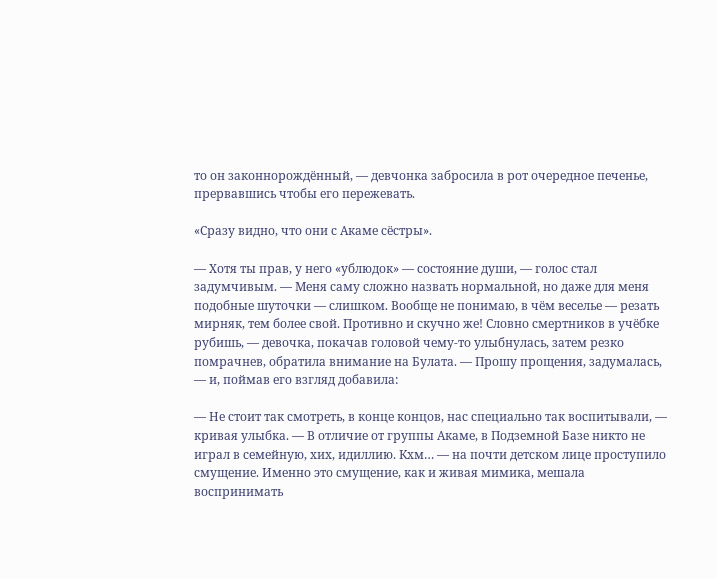то он законнорождённый, — девчонка забросила в рот очередное печенье, прервавшись чтобы его пережевать.

«Сразу видно, что они с Акаме сёстры».

— Хотя ты прав, у него «ублюдок» — состояние души, — голос стал задумчивым. — Меня саму сложно назвать нормальной, но даже для меня подобные шуточки — слишком. Вообще не понимаю, в чём веселье — резать мирняк, тем более свой. Противно и скучно же! Словно смертников в учёбке рубишь, — девочка, покачав головой чему-то улыбнулась, затем резко помрачнев, обратила внимание на Булата. — Прошу прощения, задумалась, — и, поймав его взгляд добавила:

— Не стоит так смотреть, в конце концов, нас специально так воспитывали, — кривая улыбка. — В отличие от группы Акаме, в Подземной Базе никто не играл в семейную, хих, идиллию. Кхм… — на почти детском лице проступило смущение. Именно это смущение, как и живая мимика, мешала воспринимать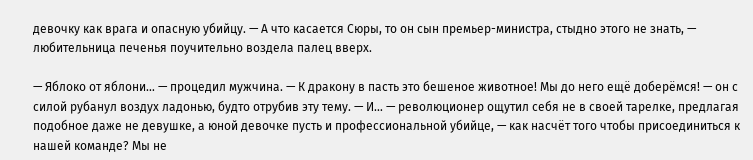девочку как врага и опасную убийцу. — А что касается Сюры, то он сын премьер-министра, стыдно этого не знать, — любительница печенья поучительно воздела палец вверх.

— Яблоко от яблони… — процедил мужчина. — К дракону в пасть это бешеное животное! Мы до него ещё доберёмся! — он с силой рубанул воздух ладонью, будто отрубив эту тему. — И… — революционер ощутил себя не в своей тарелке, предлагая подобное даже не девушке, а юной девочке пусть и профессиональной убийце, — как насчёт того чтобы присоединиться к нашей команде? Мы не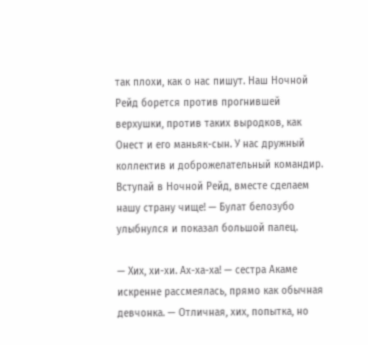так плохи, как о нас пишут. Наш Ночной Рейд борется против прогнившей верхушки, против таких выродков, как Онест и его маньяк-сын. У нас дружный коллектив и доброжелательный командир. Вступай в Ночной Рейд, вместе сделаем нашу страну чище! — Булат белозубо улыбнулся и показал большой палец.

— Хих, хи-хи. Ах-ха-ха! — сестра Акаме искренне рассмеялась, прямо как обычная девчонка. — Отличная, хих, попытка, но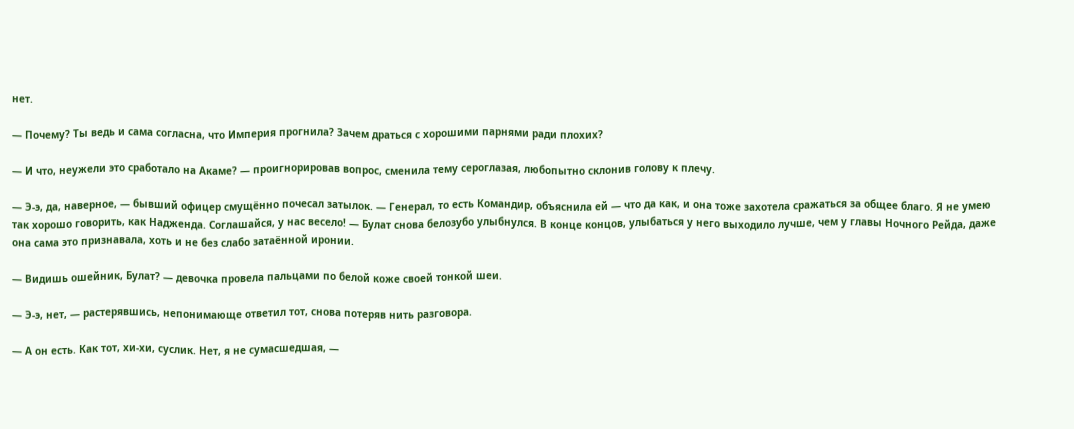нет.

— Почему? Ты ведь и сама согласна, что Империя прогнила? Зачем драться с хорошими парнями ради плохих?

— И что, неужели это сработало на Акаме? — проигнорировав вопрос, сменила тему сероглазая, любопытно склонив голову к плечу.

— Э-э, да, наверное, — бывший офицер смущённо почесал затылок. — Генерал, то есть Командир, объяснила ей — что да как, и она тоже захотела сражаться за общее благо. Я не умею так хорошо говорить, как Надженда. Соглашайся, у нас весело! — Булат снова белозубо улыбнулся. В конце концов, улыбаться у него выходило лучше, чем у главы Ночного Рейда, даже она сама это признавала, хоть и не без слабо затаённой иронии.

— Видишь ошейник, Булат? — девочка провела пальцами по белой коже своей тонкой шеи.

— Э-э, нет, — растерявшись, непонимающе ответил тот, снова потеряв нить разговора.

— А он есть. Как тот, хи-хи, суслик. Нет, я не сумасшедшая, —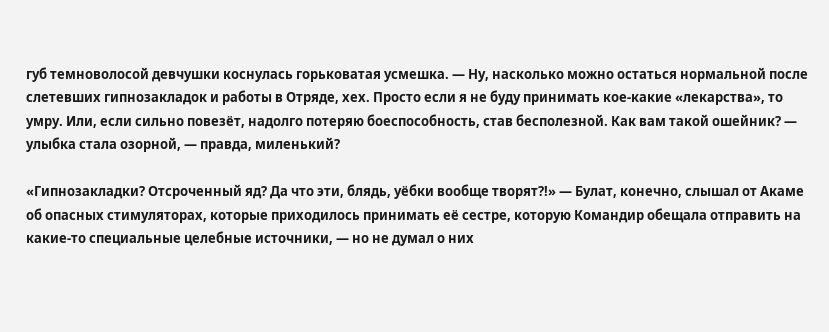губ темноволосой девчушки коснулась горьковатая усмешка. — Ну, насколько можно остаться нормальной после слетевших гипнозакладок и работы в Отряде, хех. Просто если я не буду принимать кое-какие «лекарства», то умру. Или, если сильно повезёт, надолго потеряю боеспособность, став бесполезной. Как вам такой ошейник? — улыбка стала озорной, — правда, миленький?

«Гипнозакладки? Отсроченный яд? Да что эти, блядь, уёбки вообще творят?!» — Булат, конечно, слышал от Акаме об опасных стимуляторах, которые приходилось принимать её сестре, которую Командир обещала отправить на какие-то специальные целебные источники, — но не думал о них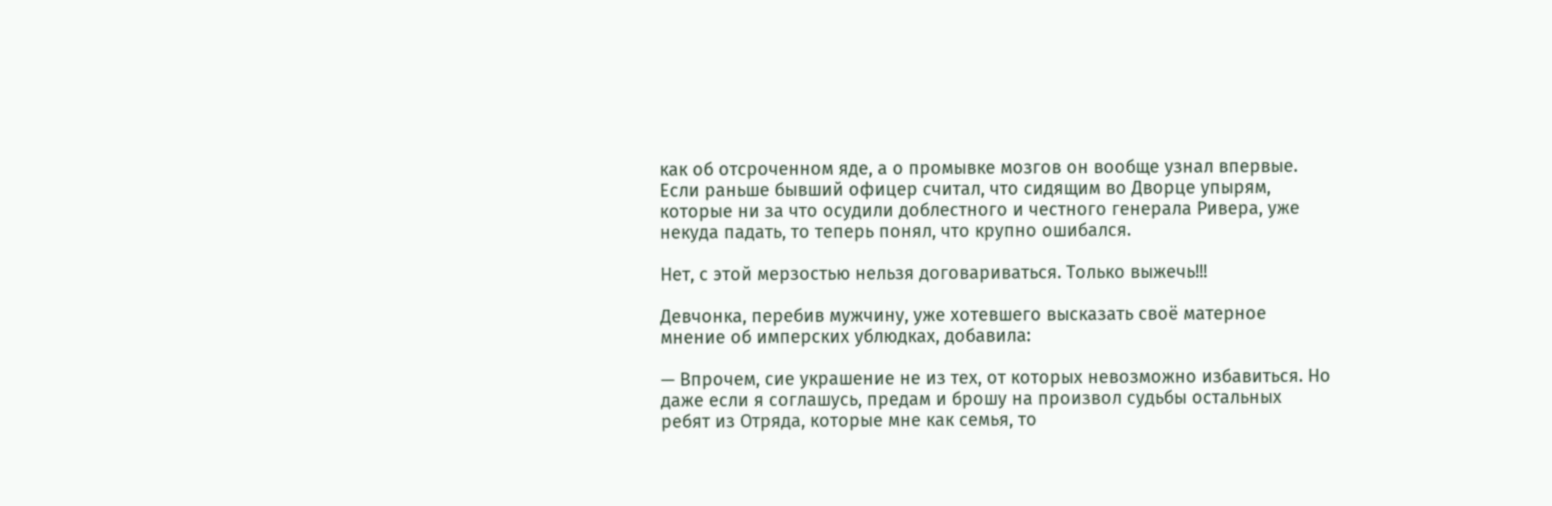как об отсроченном яде, а о промывке мозгов он вообще узнал впервые. Если раньше бывший офицер считал, что сидящим во Дворце упырям, которые ни за что осудили доблестного и честного генерала Ривера, уже некуда падать, то теперь понял, что крупно ошибался.

Нет, с этой мерзостью нельзя договариваться. Только выжечь!!!

Девчонка, перебив мужчину, уже хотевшего высказать своё матерное мнение об имперских ублюдках, добавила:

— Впрочем, сие украшение не из тех, от которых невозможно избавиться. Но даже если я соглашусь, предам и брошу на произвол судьбы остальных ребят из Отряда, которые мне как семья, то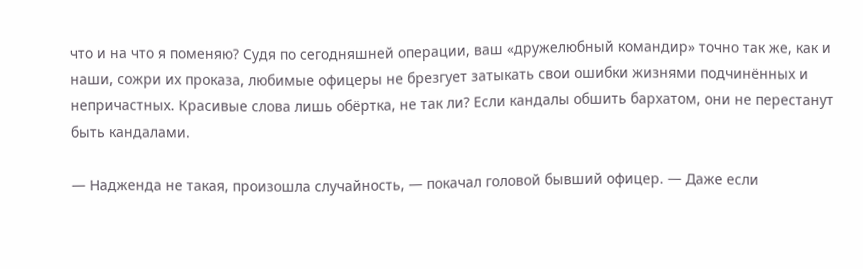что и на что я поменяю? Судя по сегодняшней операции, ваш «дружелюбный командир» точно так же, как и наши, сожри их проказа, любимые офицеры не брезгует затыкать свои ошибки жизнями подчинённых и непричастных. Красивые слова лишь обёртка, не так ли? Если кандалы обшить бархатом, они не перестанут быть кандалами.

— Надженда не такая, произошла случайность, — покачал головой бывший офицер. — Даже если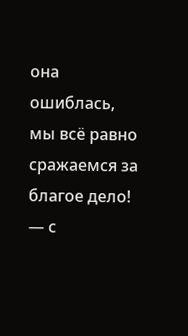она ошиблась, мы всё равно сражаемся за благое дело! — с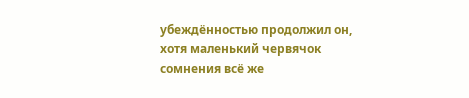убеждённостью продолжил он, хотя маленький червячок сомнения всё же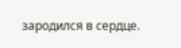зародился в сердце.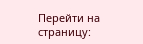Перейти на страницу: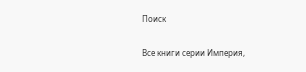Поиск

Все книги серии Империя,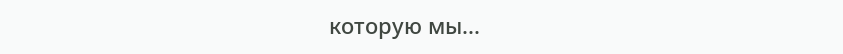которую мы...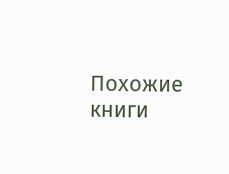Похожие книги